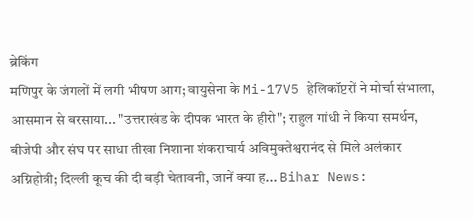ब्रेकिंग
मणिपुर के जंगलों में लगी भीषण आग; वायुसेना के Mi-17V5 हेलिकॉप्टरों ने मोर्चा संभाला, आसमान से बरसाया... "उत्तराखंड के दीपक भारत के हीरो"; राहुल गांधी ने किया समर्थन, बीजेपी और संघ पर साधा तीखा निशाना शंकराचार्य अविमुक्तेश्वरानंद से मिले अलंकार अग्निहोत्री; दिल्ली कूच की दी बड़ी चेतावनी, जानें क्या ह... Bihar News: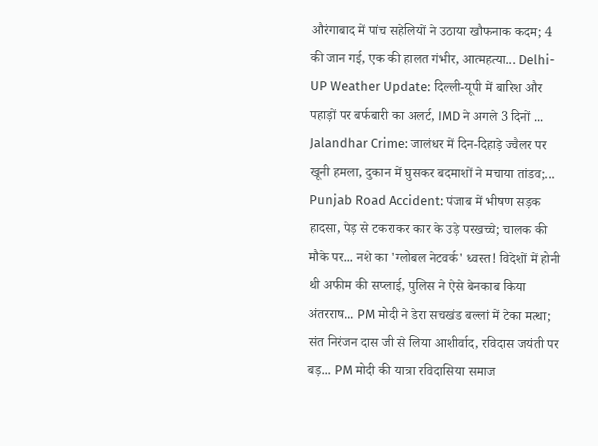औरंगाबाद में पांच सहेलियों ने उठाया खौफनाक कदम; 4 की जान गई, एक की हालत गंभीर, आत्महत्या... Delhi-UP Weather Update: दिल्ली-यूपी में बारिश और पहाड़ों पर बर्फबारी का अलर्ट, IMD ने अगले 3 दिनों ... Jalandhar Crime: जालंधर में दिन-दिहाड़े ज्वैलर पर खूनी हमला, दुकान में घुसकर बदमाशों ने मचाया तांडव;... Punjab Road Accident: पंजाब में भीषण सड़क हादसा, पेड़ से टकराकर कार के उड़े परखच्चे; चालक की मौके पर... नशे का 'ग्लोबल नेटवर्क' ध्वस्त! विदेशों में होनी थी अफीम की सप्लाई, पुलिस ने ऐसे बेनकाब किया अंतरराष... PM मोदी ने डेरा सचखंड बल्लां में टेका मत्था; संत निरंजन दास जी से लिया आशीर्वाद, रविदास जयंती पर बड़... PM मोदी की यात्रा रविदासिया समाज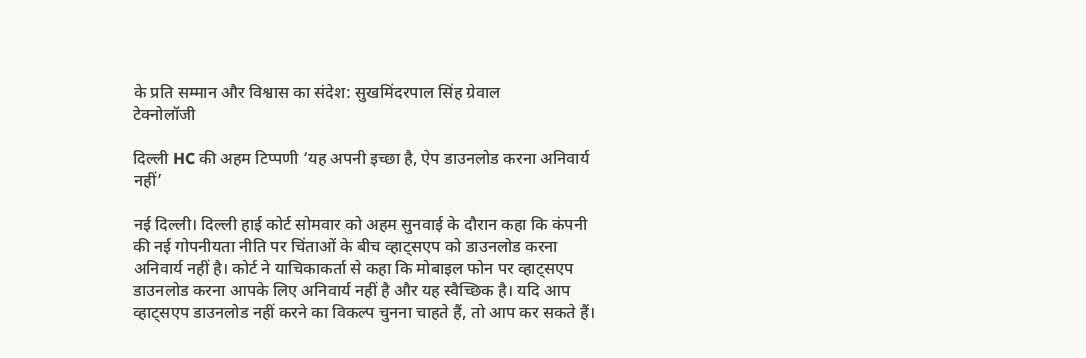के प्रति सम्मान और विश्वास का संदेश: सुखमिंदरपाल सिंह ग्रेवाल
टेक्नोलॉजी

दिल्ली HC की अहम टिप्पणी ‘यह अपनी इच्छा है, ऐप डाउनलोड करना अनिवार्य नहीं’

नई दिल्ली। दिल्ली हाई कोर्ट सोमवार को अहम सुनवाई के दौरान कहा कि कंपनी की नई गोपनीयता नीति पर चिंताओं के बीच व्हाट्सएप को डाउनलोड करना अनिवार्य नहीं है। कोर्ट ने याचिकाकर्ता से कहा कि मोबाइल फोन पर व्हाट्सएप डाउनलोड करना आपके लिए अनिवार्य नहीं है और यह स्वैच्छिक है। यदि आप व्हाट्सएप डाउनलोड नहीं करने का विकल्प चुनना चाहते हैं, तो आप कर सकते हैं।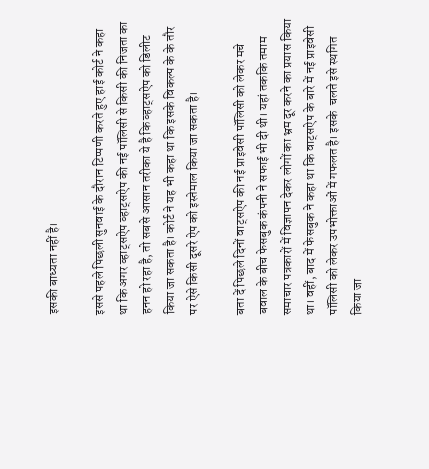इसकी बाध्यता नहीं है।

इससे पहले पिछली सुनवाई के दौरान टिप्पणी करते हुए हाई कोर्ट ने कहा था कि अगर व्हाट्सऐप व्हाट्सऐप की नई पॉलिसी से किसी की निजता का हनन हो रहा है, तो सबसे आसान तरीका ये है कि व्हाट्सऐप को डिलीट किया जा सकता है। कोर्ट ने यह भी कहा था कि इसके विकल्प के के तौर पर ऐसे किसी दूसरे ऐप को इस्तेमाल किया जा सकता है।

बता दें पिछले दिनों वाट्सऐप की नई प्राइवेसी पॉलिसी को लेकर मचे बवाल के बीच फेसबुक कंपनी ने सफाई भी दी थी। यहां तककि तमाम समाचार पत्रकारों में विज्ञापन देकर लोगों का भ्रम दूर करने का प्रयास किया था। वहीं, बाद में फेसबुक ने कहा था कि वाट्सऐप के बारे में नई प्राइवेसी पॉलिसी को लेकर उपभोक्ताओं में गफलत है। इसके  चलते इसे स्थगित किया जा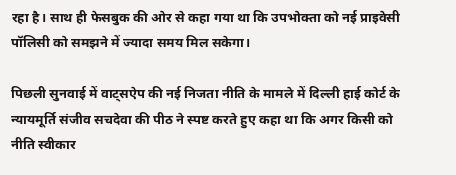रहा है। साथ ही फेसबुक की ओर से कहा गया था कि उपभोक्ता को नई प्राइवेसी पॉलिसी को समझने में ज्यादा समय मिल सकेगा।

पिछली सुनवाई में वाट्सऐप की नई निजता नीति के मामले में दिल्ली हाई कोर्ट के न्यायमूर्ति संजीव सचदेवा की पीठ ने स्पष्ट करते हुए कहा था कि अगर किसी को नीति स्वीकार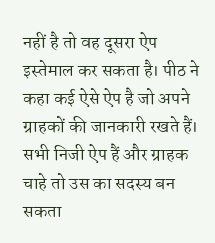नहीं है तो वह दूसरा ऐप इस्तेमाल कर सकता है। पीठ ने कहा कई ऐसे ऐप है जो अपने ग्राहकों की जानकारी रखते हैं। सभी निजी ऐप हैं और ग्राहक चाहे तो उस का सदस्य बन सकता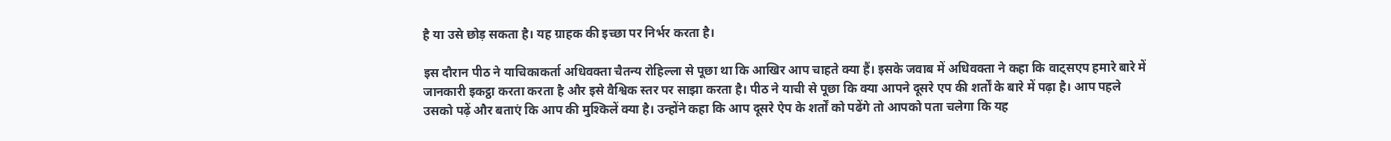है या उसे छोड़ सकता है। यह ग्राहक की इच्छा पर निर्भर करता है।

इस दौरान पीठ ने याचिकाकर्ता अधिवक्ता चैतन्य रोहिल्ला से पूछा था कि आखिर आप चाहते क्या हैं। इसके जवाब में अधिवक्ता ने कहा कि वाट्सएप हमारे बारे में जानकारी इकट्ठा करता करता है और इसे वैश्विक स्तर पर साझा करता है। पीठ ने याची से पूछा कि क्या आपने दूसरे एप की शर्तों के बारे में पढ़ा है। आप पहले उसको पढ़ें और बताएं कि आप की मुश्किलें क्या है। उन्होंने कहा कि आप दूसरे ऐप के शर्तों को पढेंगे तो आपको पता चलेगा कि यह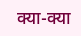क्या-क्या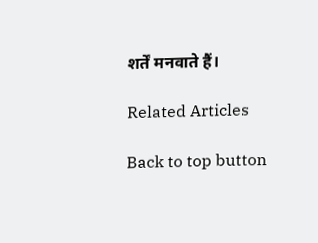शर्तें मनवाते हैं।

Related Articles

Back to top button